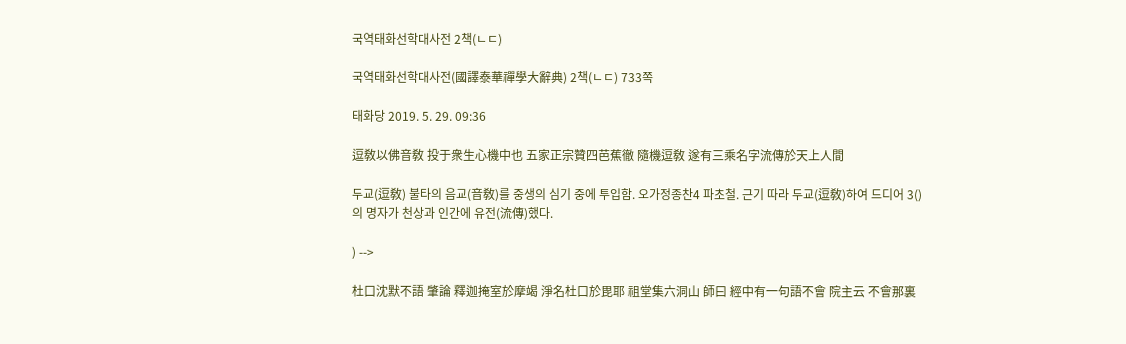국역태화선학대사전 2책(ㄴㄷ)

국역태화선학대사전(國譯泰華禪學大辭典) 2책(ㄴㄷ) 733쪽

태화당 2019. 5. 29. 09:36

逗敎以佛音敎 投于衆生心機中也 五家正宗贊四芭蕉徹 隨機逗敎 遂有三乘名字流傳於天上人間

두교(逗敎) 불타의 음교(音敎)를 중생의 심기 중에 투입함. 오가정종찬4 파초철. 근기 따라 두교(逗敎)하여 드디어 3()의 명자가 천상과 인간에 유전(流傳)했다.

) -->

杜口沈默不語 肇論 釋迦掩室於摩竭 淨名杜口於毘耶 祖堂集六洞山 師曰 經中有一句語不會 院主云 不會那裏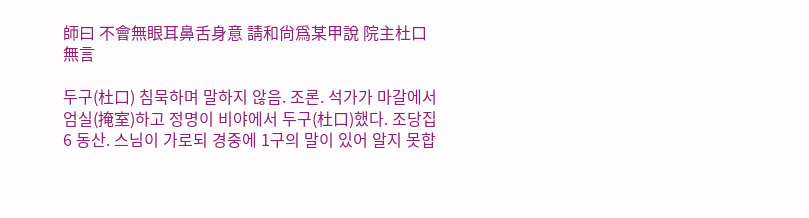師曰 不會無眼耳鼻舌身意 請和尙爲某甲說 院主杜口無言

두구(杜口) 침묵하며 말하지 않음. 조론. 석가가 마갈에서 엄실(掩室)하고 정명이 비야에서 두구(杜口)했다. 조당집6 동산. 스님이 가로되 경중에 1구의 말이 있어 알지 못합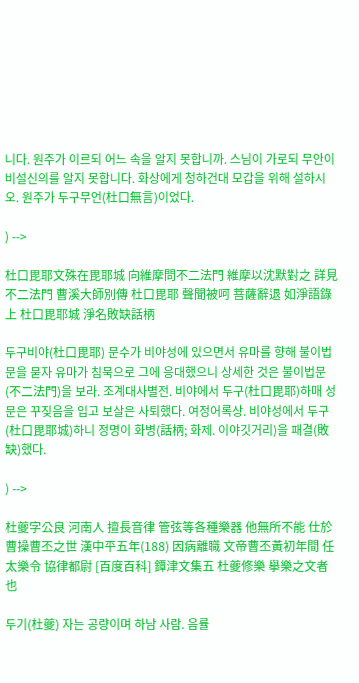니다. 원주가 이르되 어느 속을 알지 못합니까. 스님이 가로되 무안이비설신의를 알지 못합니다. 화상에게 청하건대 모갑을 위해 설하시오. 원주가 두구무언(杜口無言)이었다.

) -->

杜口毘耶文殊在毘耶城 向維摩問不二法門 維摩以沈默對之 詳見不二法門 曹溪大師別傳 杜口毘耶 聲聞被呵 菩薩辭退 如淨語錄上 杜口毘耶城 淨名敗缺話柄

두구비야(杜口毘耶) 문수가 비야성에 있으면서 유마를 향해 불이법문을 묻자 유마가 침묵으로 그에 응대했으니 상세한 것은 불이법문(不二法門)을 보라. 조계대사별전. 비야에서 두구(杜口毘耶)하매 성문은 꾸짖음을 입고 보살은 사퇴했다. 여정어록상. 비야성에서 두구(杜口毘耶城)하니 정명이 화병(話柄; 화제. 이야깃거리)을 패결(敗缺)했다.

) -->

杜夔字公良 河南人 擅長音律 管弦等各種樂器 他無所不能 仕於曹操曹丕之世 漢中平五年(188) 因病離職 文帝曹丕黃初年間 任太樂令 協律都尉 [百度百科] 鐔津文集五 杜夔修樂 擧樂之文者也

두기(杜夔) 자는 공량이며 하남 사람. 음률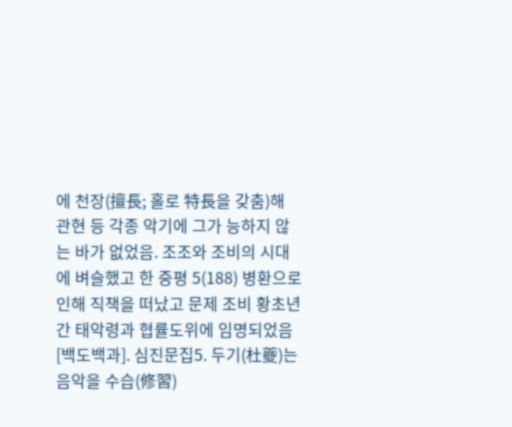에 천장(擅長; 홀로 特長을 갖춤)해 관현 등 각종 악기에 그가 능하지 않는 바가 없었음. 조조와 조비의 시대에 벼슬했고 한 중평 5(188) 병환으로 인해 직책을 떠났고 문제 조비 황초년 간 태악령과 협률도위에 임명되었음 [백도백과]. 심진문집5. 두기(杜夔)는 음악을 수습(修習)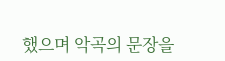했으며 악곡의 문장을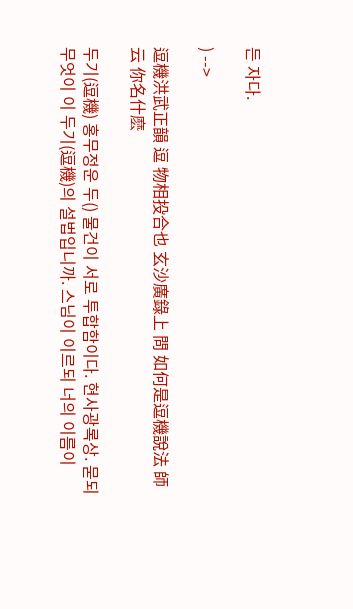든 자다.

) -->

逗機洪武正韻 逗 物相投合也 玄沙廣錄上 問 如何是逗機說法 師云 你名什麽

두기(逗機) 홍무정운 두() 물건이 서로 투합함이다. 현사광록상. 묻되 무엇이 이 두기(逗機)의 설법입니까. 스님이 이르되 너의 이름이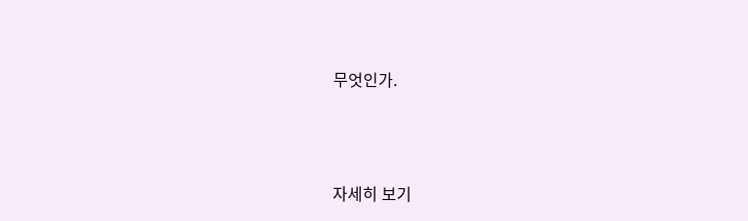무엇인가.




자세히 보기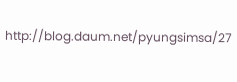http://blog.daum.net/pyungsimsa/27